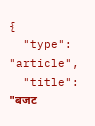{
  "type": "article",
  "title": "बजट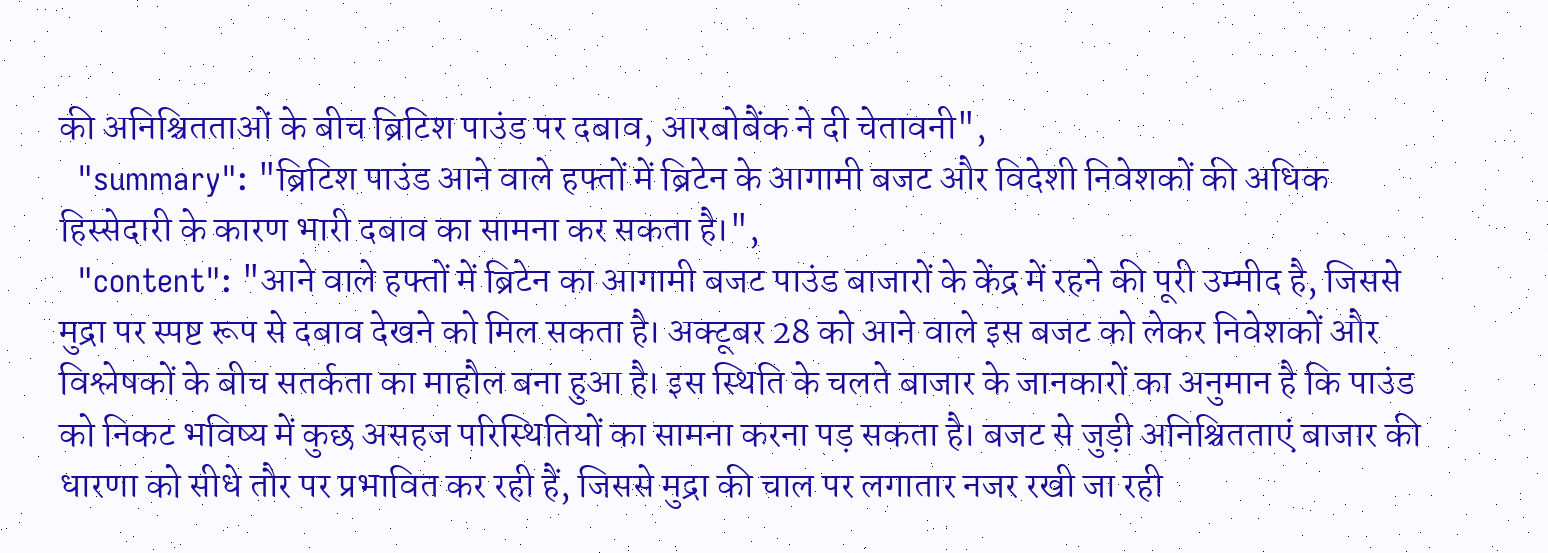की अनिश्चितताओं के बीच ब्रिटिश पाउंड पर दबाव, आरबोबैंक ने दी चेतावनी",
  "summary": "ब्रिटिश पाउंड आने वाले हफ्तों में ब्रिटेन के आगामी बजट और विदेशी निवेशकों की अधिक हिस्सेदारी के कारण भारी दबाव का सामना कर सकता है।",
  "content": "आने वाले हफ्तों में ब्रिटेन का आगामी बजट पाउंड बाजारों के केंद्र में रहने की पूरी उम्मीद है, जिससे मुद्रा पर स्पष्ट रूप से दबाव देखने को मिल सकता है। अक्टूबर 28 को आने वाले इस बजट को लेकर निवेशकों और विश्लेषकों के बीच सतर्कता का माहौल बना हुआ है। इस स्थिति के चलते बाजार के जानकारों का अनुमान है कि पाउंड को निकट भविष्य में कुछ असहज परिस्थितियों का सामना करना पड़ सकता है। बजट से जुड़ी अनिश्चितताएं बाजार की धारणा को सीधे तौर पर प्रभावित कर रही हैं, जिससे मुद्रा की चाल पर लगातार नजर रखी जा रही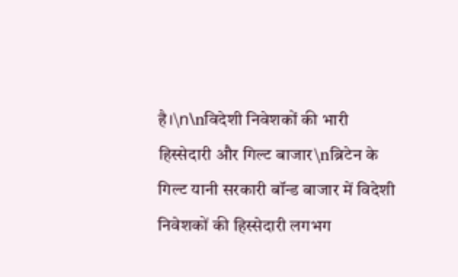है।\n\nविदेशी निवेशकों की भारी हिस्सेदारी और गिल्ट बाजार\nब्रिटेन के गिल्ट यानी सरकारी बॉन्ड बाजार में विदेशी निवेशकों की हिस्सेदारी लगभग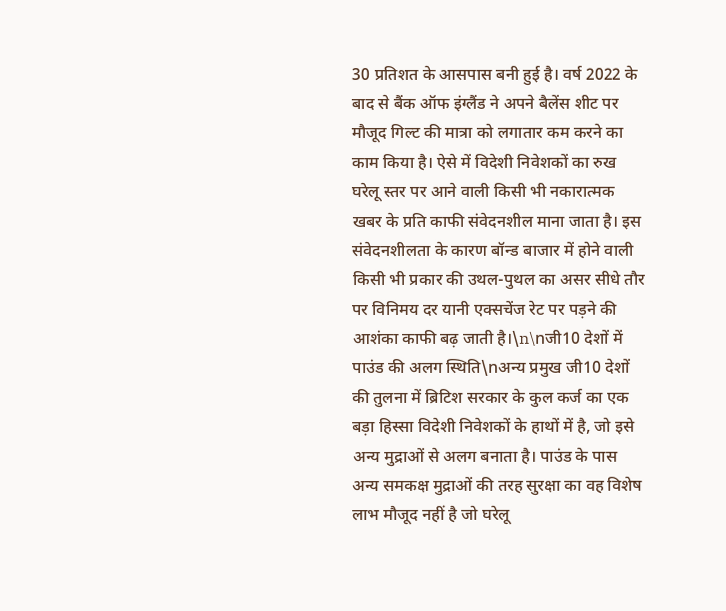30 प्रतिशत के आसपास बनी हुई है। वर्ष 2022 के बाद से बैंक ऑफ इंग्लैंड ने अपने बैलेंस शीट पर मौजूद गिल्ट की मात्रा को लगातार कम करने का काम किया है। ऐसे में विदेशी निवेशकों का रुख घरेलू स्तर पर आने वाली किसी भी नकारात्मक खबर के प्रति काफी संवेदनशील माना जाता है। इस संवेदनशीलता के कारण बॉन्ड बाजार में होने वाली किसी भी प्रकार की उथल-पुथल का असर सीधे तौर पर विनिमय दर यानी एक्सचेंज रेट पर पड़ने की आशंका काफी बढ़ जाती है।\n\nजी10 देशों में पाउंड की अलग स्थिति\nअन्य प्रमुख जी10 देशों की तुलना में ब्रिटिश सरकार के कुल कर्ज का एक बड़ा हिस्सा विदेशी निवेशकों के हाथों में है, जो इसे अन्य मुद्राओं से अलग बनाता है। पाउंड के पास अन्य समकक्ष मुद्राओं की तरह सुरक्षा का वह विशेष लाभ मौजूद नहीं है जो घरेलू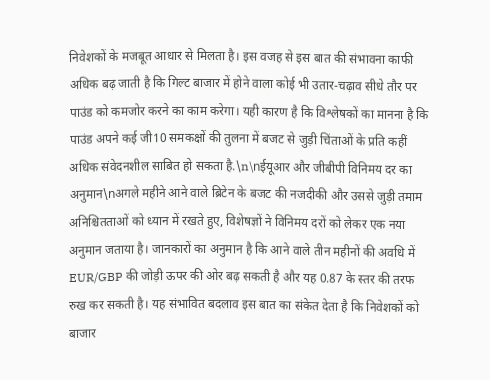निवेशकों के मजबूत आधार से मिलता है। इस वजह से इस बात की संभावना काफी अधिक बढ़ जाती है कि गिल्ट बाजार में होने वाला कोई भी उतार-चढ़ाव सीधे तौर पर पाउंड को कमजोर करने का काम करेगा। यही कारण है कि विश्लेषकों का मानना है कि पाउंड अपने कई जी10 समकक्षों की तुलना में बजट से जुड़ी चिंताओं के प्रति कहीं अधिक संवेदनशील साबित हो सकता है.\n\nईयूआर और जीबीपी विनिमय दर का अनुमान\nअगले महीने आने वाले ब्रिटेन के बजट की नजदीकी और उससे जुड़ी तमाम अनिश्चितताओं को ध्यान में रखते हुए, विशेषज्ञों ने विनिमय दरों को लेकर एक नया अनुमान जताया है। जानकारों का अनुमान है कि आने वाले तीन महीनों की अवधि में EUR/GBP की जोड़ी ऊपर की ओर बढ़ सकती है और यह 0.87 के स्तर की तरफ रुख कर सकती है। यह संभावित बदलाव इस बात का संकेत देता है कि निवेशकों को बाजार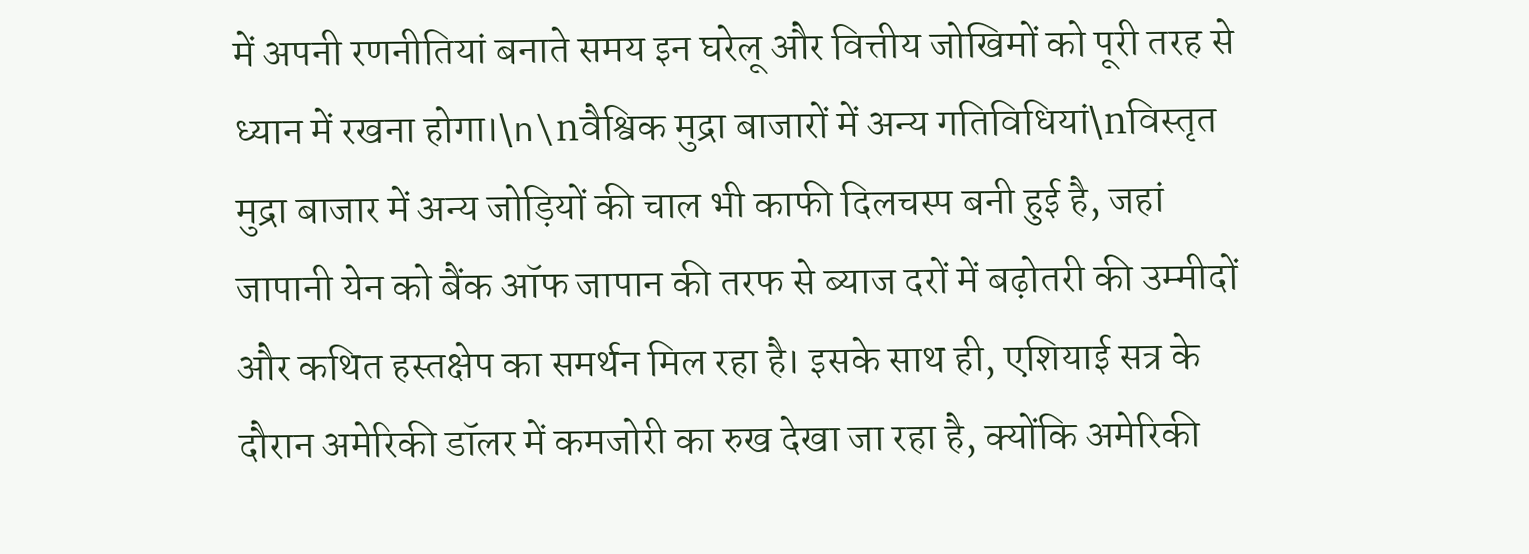में अपनी रणनीतियां बनाते समय इन घरेलू और वित्तीय जोखिमों को पूरी तरह से ध्यान में रखना होगा।\n\nवैश्विक मुद्रा बाजारों में अन्य गतिविधियां\nविस्तृत मुद्रा बाजार में अन्य जोड़ियों की चाल भी काफी दिलचस्प बनी हुई है, जहां जापानी येन को बैंक ऑफ जापान की तरफ से ब्याज दरों में बढ़ोतरी की उम्मीदों और कथित हस्तक्षेप का समर्थन मिल रहा है। इसके साथ ही, एशियाई सत्र के दौरान अमेरिकी डॉलर में कमजोरी का रुख देखा जा रहा है, क्योंकि अमेरिकी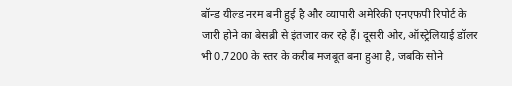बॉन्ड यील्ड नरम बनी हुई है और व्यापारी अमेरिकी एनएफपी रिपोर्ट के जारी होने का बेसब्री से इंतजार कर रहे हैं। दूसरी ओर, ऑस्ट्रेलियाई डॉलर भी 0.7200 के स्तर के करीब मजबूत बना हुआ है, जबकि सोने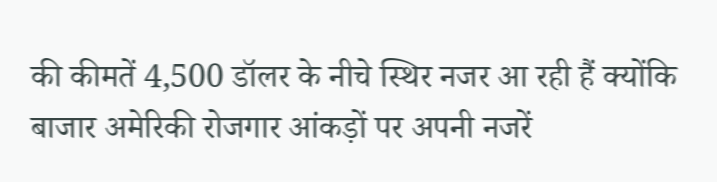की कीमतें 4,500 डॉलर के नीचे स्थिर नजर आ रही हैं क्योंकि बाजार अमेरिकी रोजगार आंकड़ों पर अपनी नजरें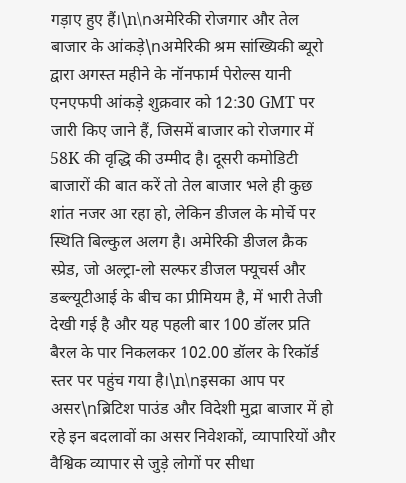गड़ाए हुए हैं।\n\nअमेरिकी रोजगार और तेल बाजार के आंकड़े\nअमेरिकी श्रम सांख्यिकी ब्यूरो द्वारा अगस्त महीने के नॉनफार्म पेरोल्स यानी एनएफपी आंकड़े शुक्रवार को 12:30 GMT पर जारी किए जाने हैं, जिसमें बाजार को रोजगार में 58K की वृद्धि की उम्मीद है। दूसरी कमोडिटी बाजारों की बात करें तो तेल बाजार भले ही कुछ शांत नजर आ रहा हो, लेकिन डीजल के मोर्चे पर स्थिति बिल्कुल अलग है। अमेरिकी डीजल क्रैक स्प्रेड, जो अल्ट्रा-लो सल्फर डीजल फ्यूचर्स और डब्ल्यूटीआई के बीच का प्रीमियम है, में भारी तेजी देखी गई है और यह पहली बार 100 डॉलर प्रति बैरल के पार निकलकर 102.00 डॉलर के रिकॉर्ड स्तर पर पहुंच गया है।\n\nइसका आप पर असर\nब्रिटिश पाउंड और विदेशी मुद्रा बाजार में हो रहे इन बदलावों का असर निवेशकों, व्यापारियों और वैश्विक व्यापार से जुड़े लोगों पर सीधा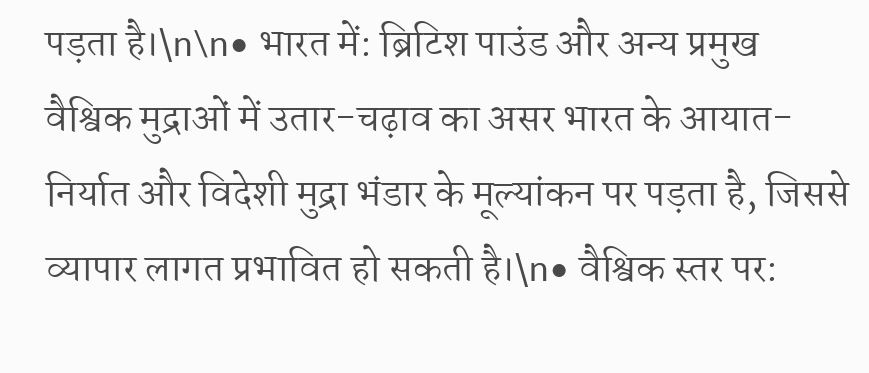पड़ता है।\n\n• भारत में: ब्रिटिश पाउंड और अन्य प्रमुख वैश्विक मुद्राओं में उतार-चढ़ाव का असर भारत के आयात-निर्यात और विदेशी मुद्रा भंडार के मूल्यांकन पर पड़ता है, जिससे व्यापार लागत प्रभावित हो सकती है।\n• वैश्विक स्तर पर: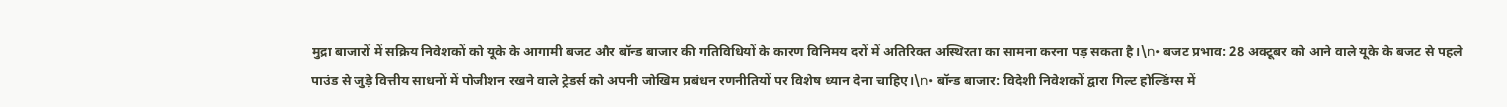मुद्रा बाजारों में सक्रिय निवेशकों को यूके के आगामी बजट और बॉन्ड बाजार की गतिविधियों के कारण विनिमय दरों में अतिरिक्त अस्थिरता का सामना करना पड़ सकता है।\n• बजट प्रभाव: 28 अक्टूबर को आने वाले यूके के बजट से पहले पाउंड से जुड़े वित्तीय साधनों में पोजीशन रखने वाले ट्रेडर्स को अपनी जोखिम प्रबंधन रणनीतियों पर विशेष ध्यान देना चाहिए।\n• बॉन्ड बाजार: विदेशी निवेशकों द्वारा गिल्ट होल्डिंग्स में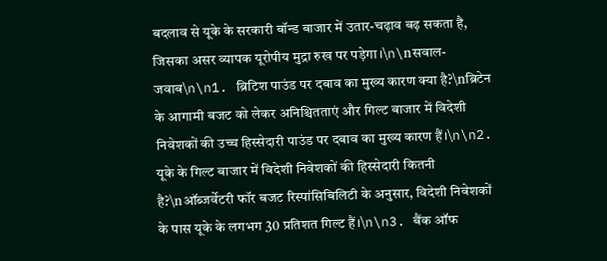बदलाव से यूके के सरकारी बॉन्ड बाजार में उतार-चढ़ाव बढ़ सकता है, जिसका असर व्यापक यूरोपीय मुद्रा रुख पर पड़ेगा।\n\nसवाल-जवाब\n\n1. ब्रिटिश पाउंड पर दबाव का मुख्य कारण क्या है?\nब्रिटेन के आगामी बजट को लेकर अनिश्चितताएं और गिल्ट बाजार में विदेशी निवेशकों की उच्च हिस्सेदारी पाउंड पर दबाव का मुख्य कारण हैं।\n\n2. यूके के गिल्ट बाजार में विदेशी निवेशकों की हिस्सेदारी कितनी है?\nऑब्जर्वेटरी फॉर बजट रिस्पांसिबिलिटी के अनुसार, विदेशी निवेशकों के पास यूके के लगभग 30 प्रतिशत गिल्ट हैं।\n\n3. बैंक ऑफ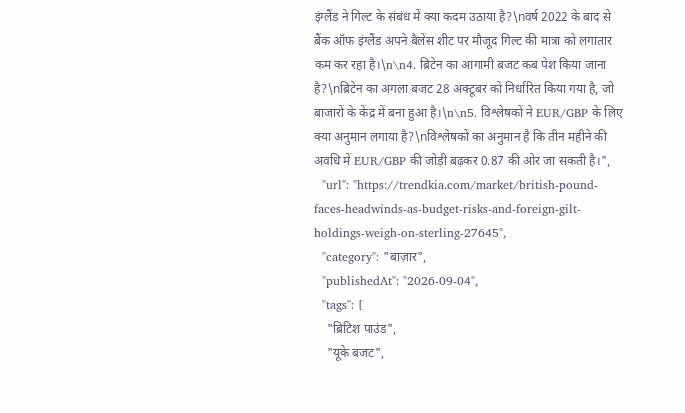इंग्लैंड ने गिल्ट के संबंध में क्या कदम उठाया है?\nवर्ष 2022 के बाद से बैंक ऑफ इंग्लैंड अपने बैलेंस शीट पर मौजूद गिल्ट की मात्रा को लगातार कम कर रहा है।\n\n4. ब्रिटेन का आगामी बजट कब पेश किया जाना है?\nब्रिटेन का अगला बजट 28 अक्टूबर को निर्धारित किया गया है, जो बाजारों के केंद्र में बना हुआ है।\n\n5. विश्लेषकों ने EUR/GBP के लिए क्या अनुमान लगाया है?\nविश्लेषकों का अनुमान है कि तीन महीने की अवधि में EUR/GBP की जोड़ी बढ़कर 0.87 की ओर जा सकती है।",
  "url": "https://trendkia.com/market/british-pound-faces-headwinds-as-budget-risks-and-foreign-gilt-holdings-weigh-on-sterling-27645",
  "category": "बाज़ार",
  "publishedAt": "2026-09-04",
  "tags": [
    "ब्रिटिश पाउंड",
    "यूके बजट",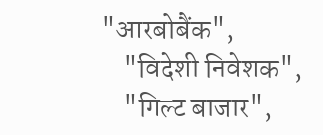"आरबोबैंक",
    "विदेशी निवेशक",
    "गिल्ट बाजार",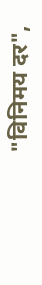"विनिमय दर",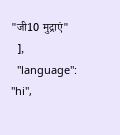"जी10 मुद्राएं"
  ],
  "language": "hi",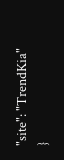"site": "TrendKia"
}